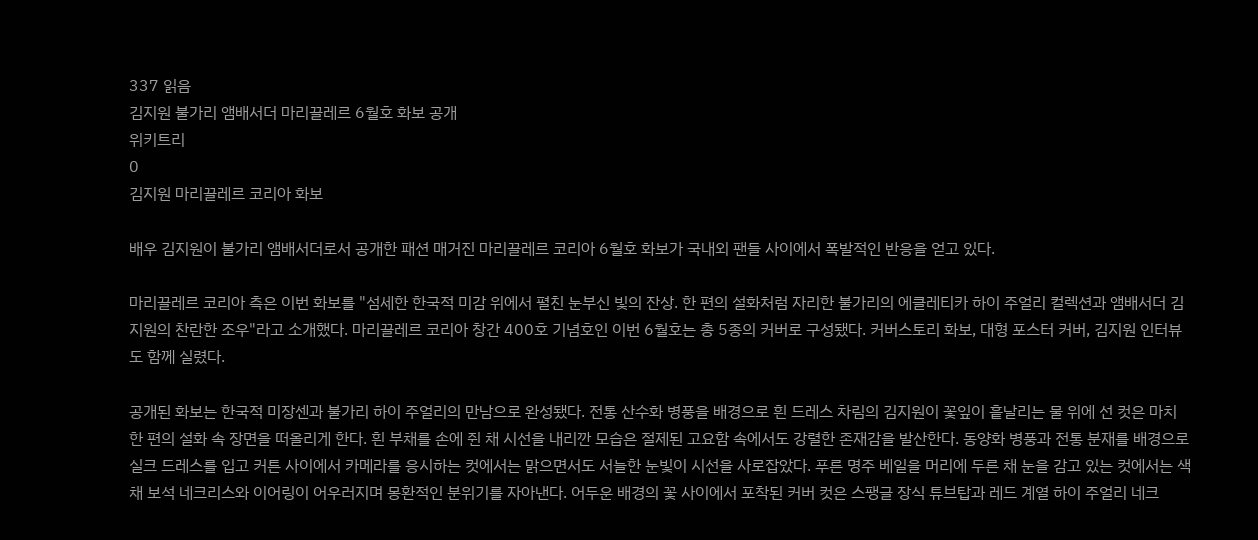337 읽음
김지원 불가리 앰배서더 마리끌레르 6월호 화보 공개
위키트리
0
김지원 마리끌레르 코리아 화보

배우 김지원이 불가리 앰배서더로서 공개한 패션 매거진 마리끌레르 코리아 6월호 화보가 국내외 팬들 사이에서 폭발적인 반응을 얻고 있다.

마리끌레르 코리아 측은 이번 화보를 "섬세한 한국적 미감 위에서 펼친 눈부신 빛의 잔상. 한 편의 설화처럼 자리한 불가리의 에클레티카 하이 주얼리 컬렉션과 앰배서더 김지원의 찬란한 조우"라고 소개했다. 마리끌레르 코리아 창간 400호 기념호인 이번 6월호는 총 5종의 커버로 구성됐다. 커버스토리 화보, 대형 포스터 커버, 김지원 인터뷰도 함께 실렸다.

공개된 화보는 한국적 미장센과 불가리 하이 주얼리의 만남으로 완성됐다. 전통 산수화 병풍을 배경으로 흰 드레스 차림의 김지원이 꽃잎이 흩날리는 물 위에 선 컷은 마치 한 편의 설화 속 장면을 떠올리게 한다. 흰 부채를 손에 쥔 채 시선을 내리깐 모습은 절제된 고요함 속에서도 강렬한 존재감을 발산한다. 동양화 병풍과 전통 분재를 배경으로 실크 드레스를 입고 커튼 사이에서 카메라를 응시하는 컷에서는 맑으면서도 서늘한 눈빛이 시선을 사로잡았다. 푸른 명주 베일을 머리에 두른 채 눈을 감고 있는 컷에서는 색채 보석 네크리스와 이어링이 어우러지며 몽환적인 분위기를 자아낸다. 어두운 배경의 꽃 사이에서 포착된 커버 컷은 스팽글 장식 튜브탑과 레드 계열 하이 주얼리 네크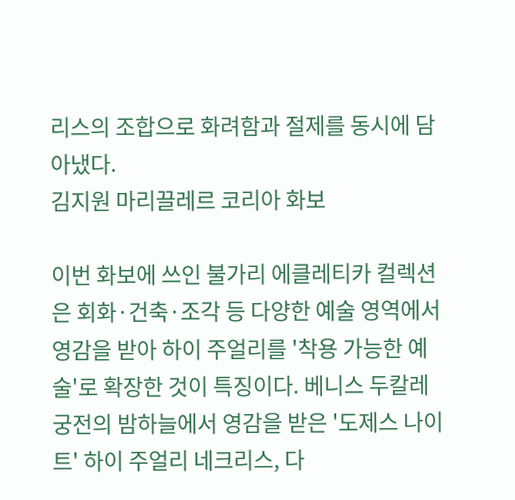리스의 조합으로 화려함과 절제를 동시에 담아냈다.
김지원 마리끌레르 코리아 화보

이번 화보에 쓰인 불가리 에클레티카 컬렉션은 회화·건축·조각 등 다양한 예술 영역에서 영감을 받아 하이 주얼리를 '착용 가능한 예술'로 확장한 것이 특징이다. 베니스 두칼레 궁전의 밤하늘에서 영감을 받은 '도제스 나이트' 하이 주얼리 네크리스, 다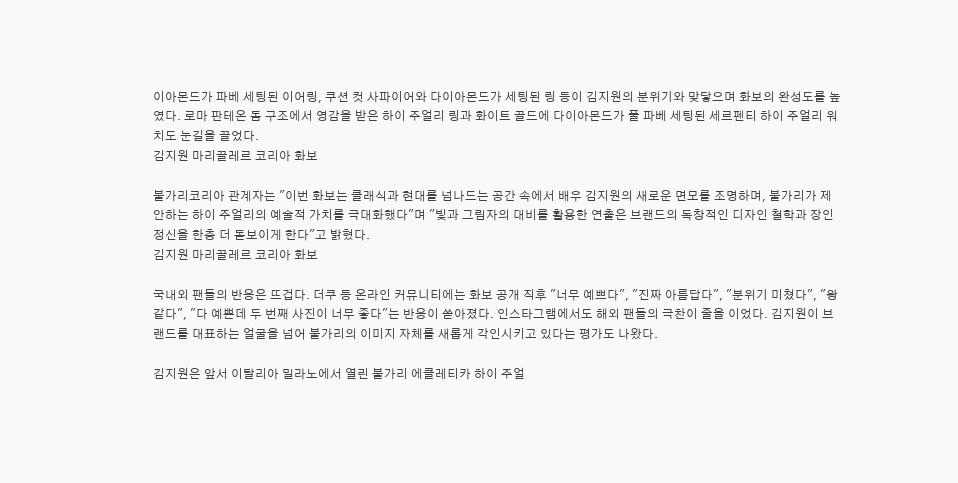이아몬드가 파베 세팅된 이어링, 쿠션 컷 사파이어와 다이아몬드가 세팅된 링 등이 김지원의 분위기와 맞닿으며 화보의 완성도를 높였다. 로마 판테온 돔 구조에서 영감을 받은 하이 주얼리 링과 화이트 골드에 다이아몬드가 풀 파베 세팅된 세르펜티 하이 주얼리 워치도 눈길을 끌었다.
김지원 마리끌레르 코리아 화보

불가리코리아 관계자는 "이번 화보는 클래식과 현대를 넘나드는 공간 속에서 배우 김지원의 새로운 면모를 조명하며, 불가리가 제안하는 하이 주얼리의 예술적 가치를 극대화했다"며 "빛과 그림자의 대비를 활용한 연출은 브랜드의 독창적인 디자인 철학과 장인 정신을 한층 더 돋보이게 한다"고 밝혔다.
김지원 마리끌레르 코리아 화보

국내외 팬들의 반응은 뜨겁다. 더쿠 등 온라인 커뮤니티에는 화보 공개 직후 "너무 예쁘다", "진짜 아름답다", "분위기 미쳤다", "왕 같다", "다 예쁜데 두 번째 사진이 너무 좋다"는 반응이 쏟아졌다. 인스타그램에서도 해외 팬들의 극찬이 줄을 이었다. 김지원이 브랜드를 대표하는 얼굴을 넘어 불가리의 이미지 자체를 새롭게 각인시키고 있다는 평가도 나왔다.

김지원은 앞서 이탈리아 밀라노에서 열린 불가리 에클레티카 하이 주얼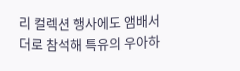리 컬렉션 행사에도 앰배서더로 참석해 특유의 우아하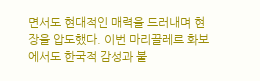면서도 현대적인 매력을 드러내며 현장을 압도했다. 이번 마리끌레르 화보에서도 한국적 감성과 불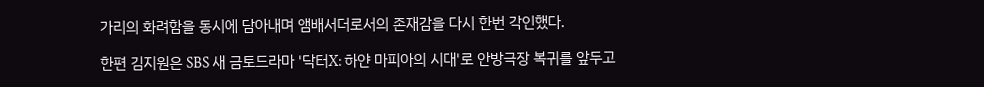가리의 화려함을 동시에 담아내며 앰배서더로서의 존재감을 다시 한번 각인했다.

한편 김지원은 SBS 새 금토드라마 '닥터X: 하얀 마피아의 시대'로 안방극장 복귀를 앞두고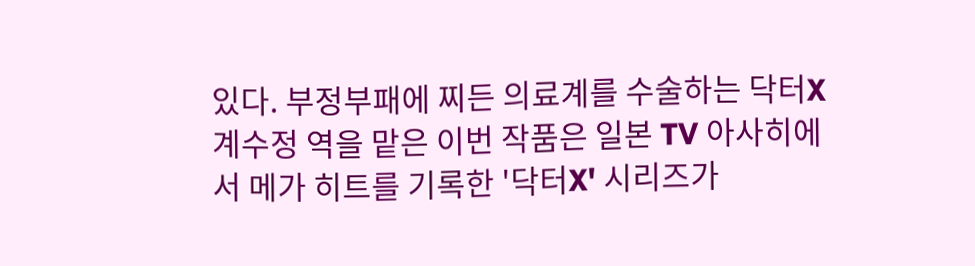있다. 부정부패에 찌든 의료계를 수술하는 닥터X 계수정 역을 맡은 이번 작품은 일본 TV 아사히에서 메가 히트를 기록한 '닥터X' 시리즈가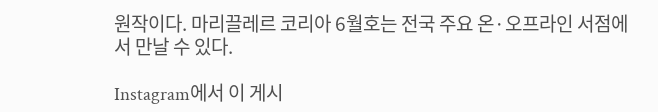원작이다. 마리끌레르 코리아 6월호는 전국 주요 온·오프라인 서점에서 만날 수 있다.

Instagram에서 이 게시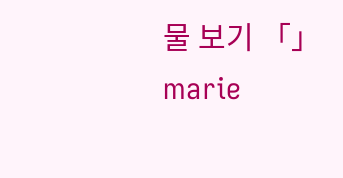물 보기 「」 marie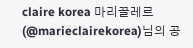claire korea 마리끌레르(@marieclairekorea)님의 공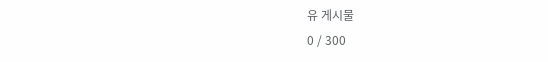유 게시물
0 / 300